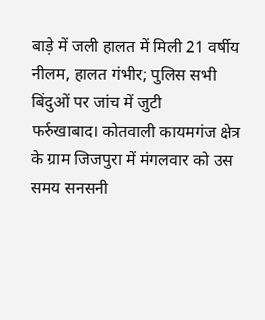बाड़े में जली हालत में मिली 21 वर्षीय नीलम, हालत गंभीर; पुलिस सभी बिंदुओं पर जांच में जुटी
फर्रुखाबाद। कोतवाली कायमगंज क्षेत्र के ग्राम जिजपुरा में मंगलवार को उस समय सनसनी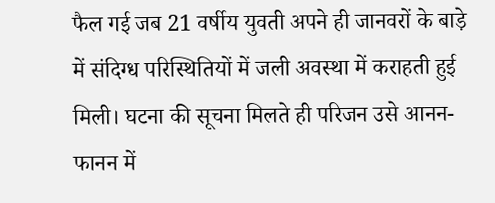फैल गई जब 21 वर्षीय युवती अपने ही जानवरों के बाड़े में संदिग्ध परिस्थितियों में जली अवस्था में कराहती हुई मिली। घटना की सूचना मिलते ही परिजन उसे आनन-फानन में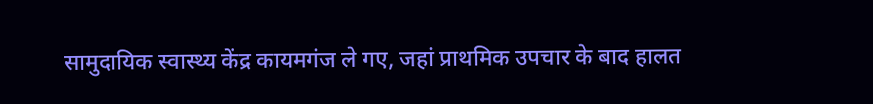सामुदायिक स्वास्थ्य केंद्र कायमगंज ले गए, जहां प्राथमिक उपचार के बाद हालत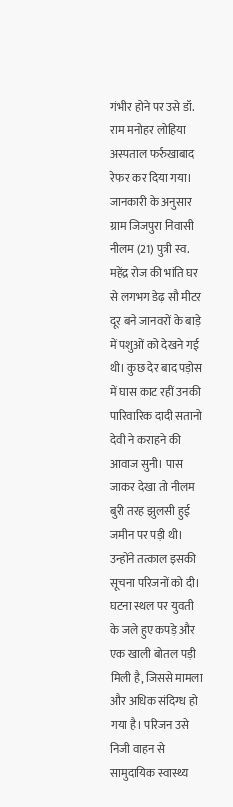गंभीर होने पर उसे डॉ. राम मनोहर लोहिया अस्पताल फर्रुखाबाद रेफर कर दिया गया।
जानकारी के अनुसार ग्राम जिजपुरा निवासी नीलम (21) पुत्री स्व. महेंद्र रोज की भांति घर से लगभग डेढ़ सौ मीटर दूर बने जानवरों के बाड़े में पशुओं को देखने गई थी। कुछ देर बाद पड़ोस में घास काट रहीं उनकी पारिवारिक दादी सतानो देवी ने कराहने की आवाज सुनी। पास जाकर देखा तो नीलम बुरी तरह झुलसी हुई जमीन पर पड़ी थी। उन्होंने तत्काल इसकी सूचना परिजनों को दी।
घटना स्थल पर युवती के जले हुए कपड़े और एक खाली बोतल पड़ी मिली है, जिससे मामला और अधिक संदिग्ध हो गया है। परिजन उसे निजी वाहन से सामुदायिक स्वास्थ्य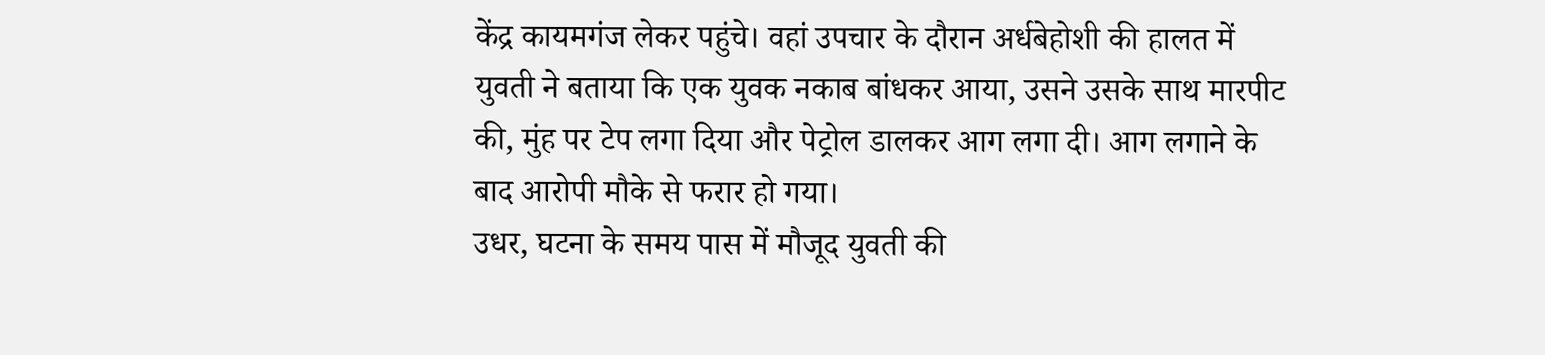केंद्र कायमगंज लेकर पहुंचे। वहां उपचार के दौरान अर्धबेहोशी की हालत में युवती ने बताया कि एक युवक नकाब बांधकर आया, उसने उसके साथ मारपीट की, मुंह पर टेप लगा दिया और पेट्रोल डालकर आग लगा दी। आग लगाने के बाद आरोपी मौके से फरार हो गया।
उधर, घटना के समय पास में मौजूद युवती की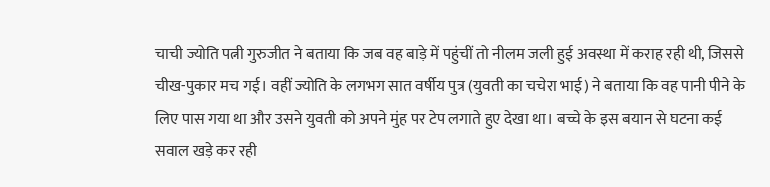चाची ज्योति पत्नी गुरुजीत ने बताया कि जब वह बाड़े में पहुंचीं तो नीलम जली हुई अवस्था में कराह रही थी, जिससे चीख-पुकार मच गई। वहीं ज्योति के लगभग सात वर्षीय पुत्र (युवती का चचेरा भाई) ने बताया कि वह पानी पीने के लिए पास गया था और उसने युवती को अपने मुंह पर टेप लगाते हुए देखा था। बच्चे के इस बयान से घटना कई सवाल खड़े कर रही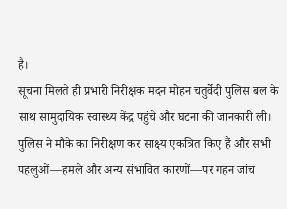है।
सूचना मिलते ही प्रभारी निरीक्षक मदन मोहन चतुर्वेदी पुलिस बल के साथ सामुदायिक स्वास्थ्य केंद्र पहुंचे और घटना की जानकारी ली। पुलिस ने मौके का निरीक्षण कर साक्ष्य एकत्रित किए हैं और सभी पहलुओं—हमले और अन्य संभावित कारणों—पर गहन जांच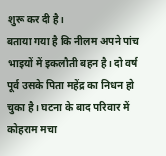शुरू कर दी है।
बताया गया है कि नीलम अपने पांच भाइयों में इकलौती बहन है। दो वर्ष पूर्व उसके पिता महेंद्र का निधन हो चुका है। घटना के बाद परिवार में कोहराम मचा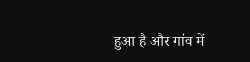हुआ है और गांव में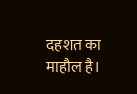दहशत का माहौल है।